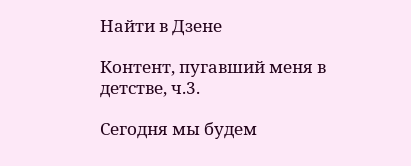Найти в Дзене

Контент, пугавший меня в детстве, ч.3.

Сегодня мы будем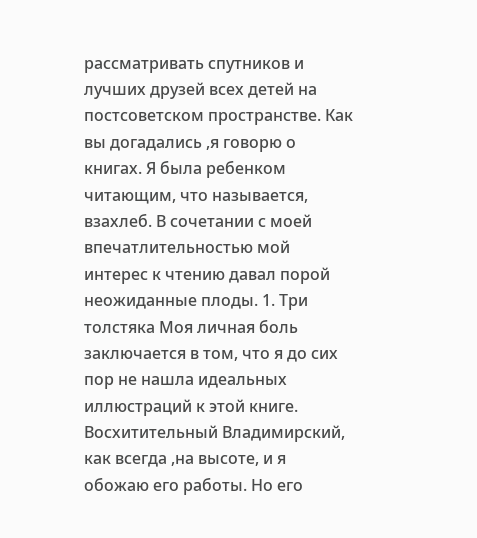рассматривать спутников и лучших друзей всех детей на постсоветском пространстве. Как вы догадались ,я говорю о книгах. Я была ребенком читающим, что называется, взахлеб. В сочетании с моей впечатлительностью мой интерес к чтению давал порой неожиданные плоды. 1. Три толстяка Моя личная боль заключается в том, что я до сих пор не нашла идеальных иллюстраций к этой книге. Восхитительный Владимирский, как всегда ,на высоте, и я обожаю его работы. Но его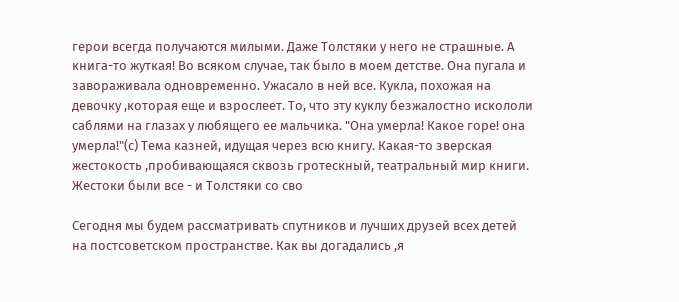герои всегда получаются милыми. Даже Толстяки у него не страшные. А книга-то жуткая! Во всяком случае, так было в моем детстве. Она пугала и завораживала одновременно. Ужасало в ней все. Кукла, похожая на девочку ,которая еще и взрослеет. То, что эту куклу безжалостно искололи саблями на глазах у любящего ее мальчика. "Она умерла! Какое горе! она умерла!"(с) Тема казней, идущая через всю книгу. Какая-то зверская жестокость ,пробивающаяся сквозь гротескный, театральный мир книги. Жестоки были все - и Толстяки со сво

Сегодня мы будем рассматривать спутников и лучших друзей всех детей на постсоветском пространстве. Как вы догадались ,я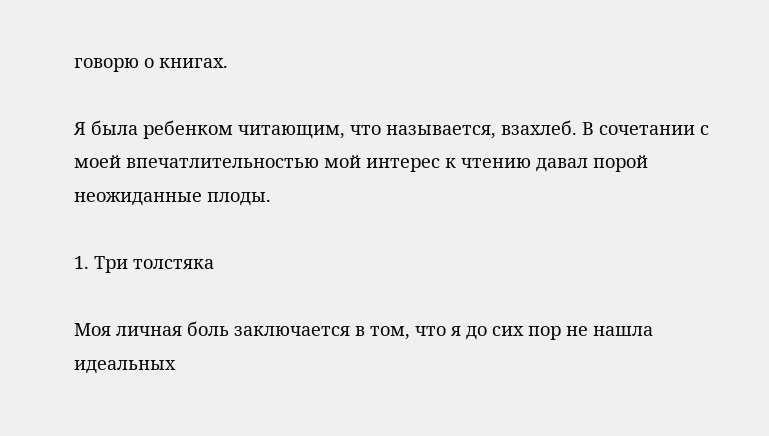говорю о книгах.

Я была ребенком читающим, что называется, взахлеб. В сочетании с моей впечатлительностью мой интерес к чтению давал порой неожиданные плоды.

1. Три толстяка

Моя личная боль заключается в том, что я до сих пор не нашла идеальных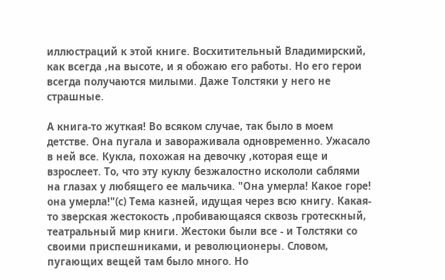иллюстраций к этой книге. Восхитительный Владимирский, как всегда ,на высоте, и я обожаю его работы. Но его герои всегда получаются милыми. Даже Толстяки у него не страшные.

А книга-то жуткая! Во всяком случае, так было в моем детстве. Она пугала и завораживала одновременно. Ужасало в ней все. Кукла, похожая на девочку ,которая еще и взрослеет. То, что эту куклу безжалостно искололи саблями на глазах у любящего ее мальчика. "Она умерла! Какое горе! она умерла!"(с) Тема казней, идущая через всю книгу. Какая-то зверская жестокость ,пробивающаяся сквозь гротескный, театральный мир книги. Жестоки были все - и Толстяки со своими приспешниками, и революционеры. Словом, пугающих вещей там было много. Но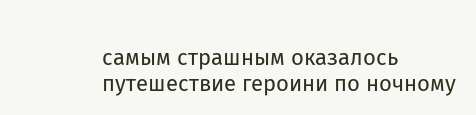самым страшным оказалось путешествие героини по ночному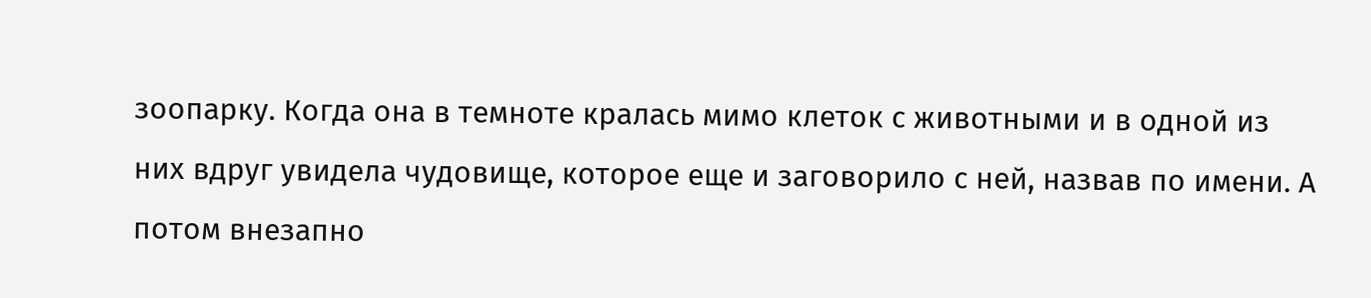зоопарку. Когда она в темноте кралась мимо клеток с животными и в одной из них вдруг увидела чудовище, которое еще и заговорило с ней, назвав по имени. А потом внезапно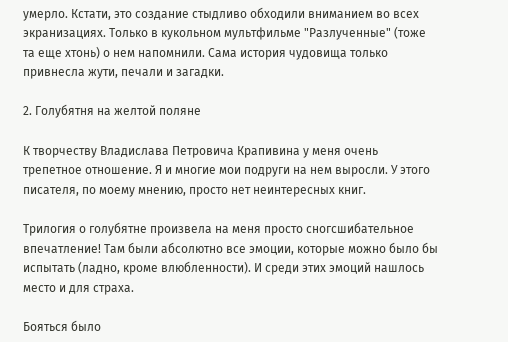умерло. Кстати, это создание стыдливо обходили вниманием во всех экранизациях. Только в кукольном мультфильме "Разлученные" (тоже та еще хтонь) о нем напомнили. Сама история чудовища только привнесла жути, печали и загадки.

2. Голубятня на желтой поляне

К творчеству Владислава Петровича Крапивина у меня очень трепетное отношение. Я и многие мои подруги на нем выросли. У этого писателя, по моему мнению, просто нет неинтересных книг.

Трилогия о голубятне произвела на меня просто сногсшибательное впечатление! Там были абсолютно все эмоции, которые можно было бы испытать (ладно, кроме влюбленности). И среди этих эмоций нашлось место и для страха.

Бояться было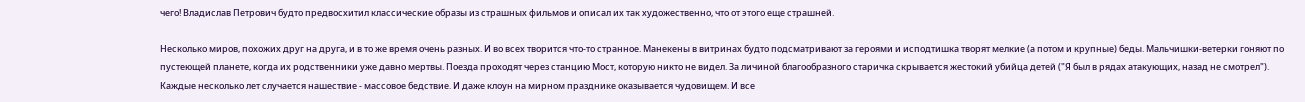чего! Владислав Петрович будто предвосхитил классические образы из страшных фильмов и описал их так художественно, что от этого еще страшней.

Несколько миров, похожих друг на друга, и в то же время очень разных. И во всех творится что-то странное. Манекены в витринах будто подсматривают за героями и исподтишка творят мелкие (а потом и крупные) беды. Мальчишки-ветерки гоняют по пустеющей планете, когда их родственники уже давно мертвы. Поезда проходят через станцию Мост, которую никто не видел. За личиной благообразного старичка скрывается жестокий убийца детей ("Я был в рядах атакующих, назад не смотрел"). Каждые несколько лет случается нашествие - массовое бедствие. И даже клоун на мирном празднике оказывается чудовищем. И все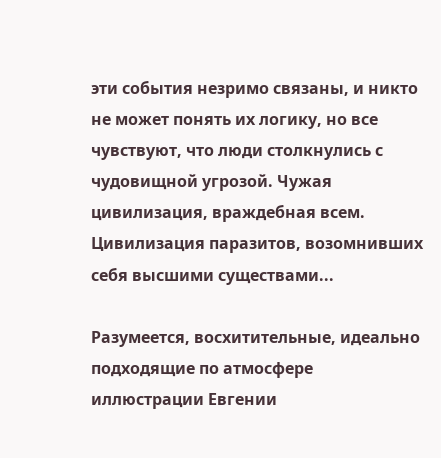эти события незримо связаны, и никто не может понять их логику, но все чувствуют, что люди столкнулись с чудовищной угрозой. Чужая цивилизация, враждебная всем. Цивилизация паразитов, возомнивших себя высшими существами...

Разумеется, восхитительные, идеально подходящие по атмосфере иллюстрации Евгении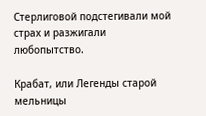Стерлиговой подстегивали мой страх и разжигали любопытство.

Крабат, или Легенды старой мельницы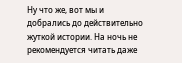Ну что же, вот мы и добрались до действительно жуткой истории. На ночь не рекомендуется читать даже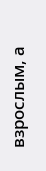взрослым, а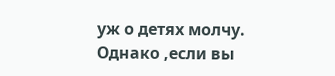уж о детях молчу. Однако ,если вы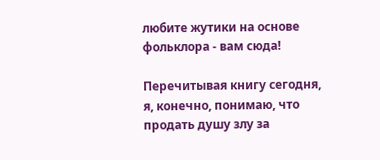любите жутики на основе фольклора - вам сюда!

Перечитывая книгу сегодня, я, конечно, понимаю, что продать душу злу за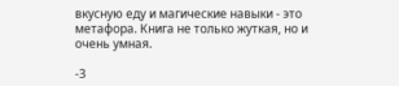вкусную еду и магические навыки - это метафора. Книга не только жуткая, но и очень умная.

-3